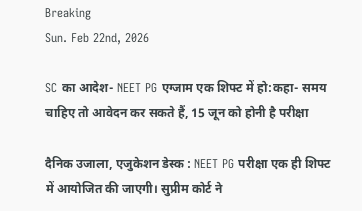Breaking
Sun. Feb 22nd, 2026

SC का आदेश- NEET PG एग्जाम एक शिफ्ट में हो:कहा- समय चाहिए तो आवेदन कर सकते हैं, 15 जून को होनी है परीक्षा

दैनिक उजाला, एजुकेशन डेस्क : NEET PG परीक्षा एक ही शिफ्ट में आयोजित की जाएगी। सुप्रीम कोर्ट ने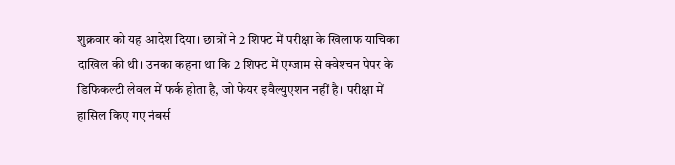शुक्रवार को यह आदेश दिया। छात्रों ने 2 शिफ्ट में परीक्षा के खिलाफ याचिका दाखिल की थी। उनका कहना था कि 2 शिफ्ट में एग्‍जाम से क्‍वेश्‍चन पेपर के डिफिकल्‍टी लेवल में फर्क होता है, जो फेयर इवैल्‍युएशन नहीं है। परीक्षा में हासिल किए गए नंबर्स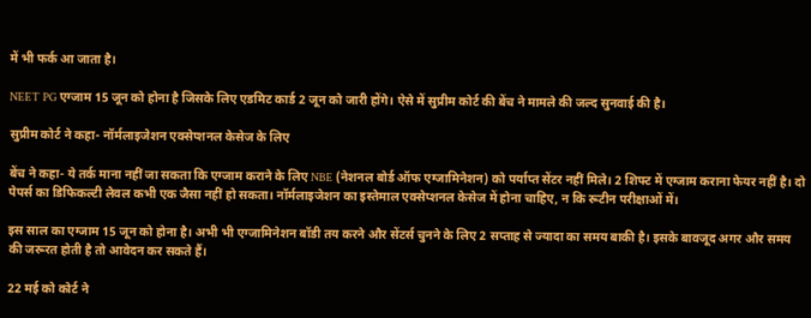में भी फर्क आ जाता है।

NEET PG एग्‍जाम 15 जून को होना है जिसके लिए एडमिट कार्ड 2 जून को जारी होंगे। ऐसे में सुप्रीम कोर्ट की बेंच ने मामले की जल्‍द सुनवाई की है।

सुप्रीम कोर्ट ने कहा- नॉर्मलाइजेशन एक्‍सेप्‍शनल केसेज के लिए

बेंच ने कहा- ये तर्क माना नहीं जा सकता कि एग्‍जाम कराने के लिए NBE (नेशनल बोर्ड ऑफ एग्‍जामिनेशन) को पर्याप्‍त सेंटर नहीं मिले। 2 शिफ्ट में एग्‍जाम कराना फेयर नहीं है। दो पेपर्स का डिफिकल्‍टी लेवल कभी एक जैसा नहीं हो सकता। नॉर्मलाइजेशन का इस्‍तेमाल एक्‍सेप्‍शनल केसेज में होना चाहिए, न कि रूटीन परीक्षाओं में।

इस साल का एग्‍जाम 15 जून को होना है। अभी भी एग्‍जामिनेशन बॉडी तय करने और सेंटर्स चुनने के लिए 2 सप्‍ताह से ज्‍यादा का समय बाकी है। इसके बावजूद अगर और समय की जरूरत होती है तो आवेदन कर सकते हैं।

22 मई को कोर्ट ने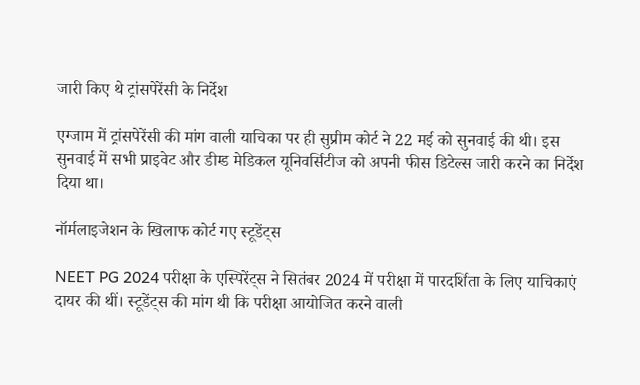जारी किए थे ट्रांसपेरेंसी के निर्देश

एग्‍जाम में ट्रांसपेरेंसी की मांग वाली याचिका पर ही सुप्रीम कोर्ट ने 22 मई को सुनवाई की थी। इस सुनवाई में सभी प्राइवेट और डीम्‍ड मेडिकल यूनिवर्सिटीज को अपनी फीस डिटेल्‍स जारी करने का निर्देश दिया था।

नॉर्मलाइजेशन के खिलाफ कोर्ट गए स्‍टूडेंट्स

NEET PG 2024 परीक्षा के एस्पिरेंट्स ने सितंबर 2024 में परीक्षा में पारदर्शिता के लिए याचिकाएं दायर की थीं। स्‍टूडेंट्स की मांग थी कि परीक्षा आयोजित करने वाली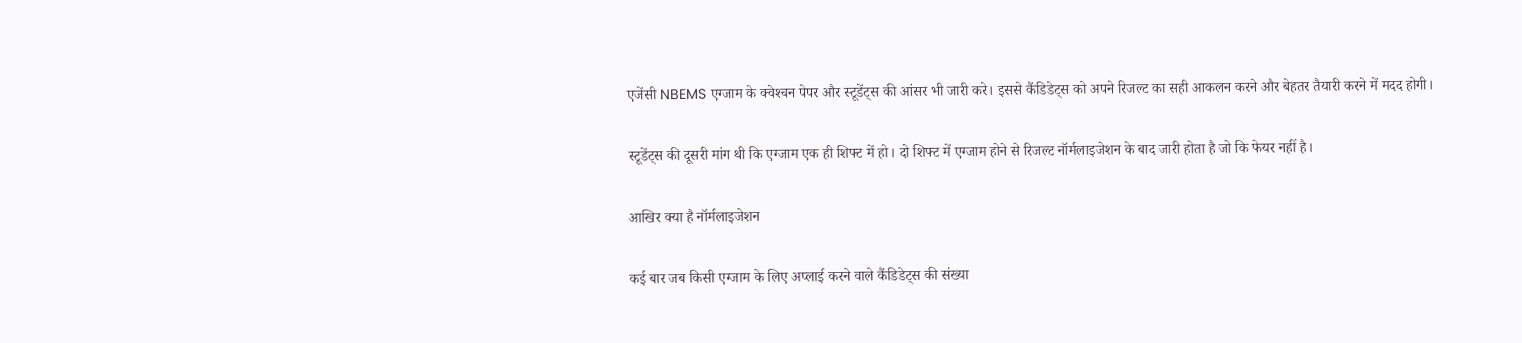एजेंसी NBEMS एग्‍जाम के क्‍वेश्‍चन पेपर और स्‍टूडेंट्स की आंसर भी जारी करे। इससे कैंडिडेट्स को अपने रिजल्‍ट का सही आकलन करने और बेहतर तैयारी करने में मदद होगी।

स्‍टूडेंट्स की दूसरी मांग थी कि एग्‍जाम एक ही शिफ्ट में हो। दो शिफ्ट में एग्‍जाम होने से रिजल्‍ट नॉर्मलाइजेशन के बाद जारी होता है जो कि फेयर नहीं है।

आखिर क्या है नॉर्मलाइजेशन

कई बार जब किसी एग्जाम के लिए अप्लाई करने वाले कैंडिडेट्स की संख्या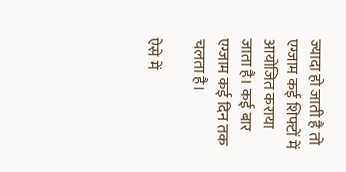ज्यादा हो जाती है तो एग्जाम कई शिफ्टों में आयोजित कराया जाता है। कई बार एग्जाम कई दिन तक चलता है।

ऐसे में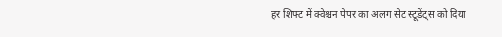हर शिफ्ट में क्वेश्चन पेपर का अलग सेट स्टूडेंट्स को दिया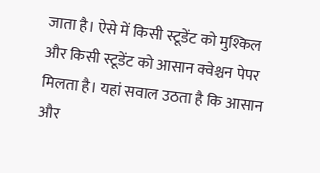जाता है। ऐसे में किसी स्टूडेंट को मुश्किल और किसी स्टूडेंट को आसान क्वेश्चन पेपर मिलता है। यहां सवाल उठता है कि आसान और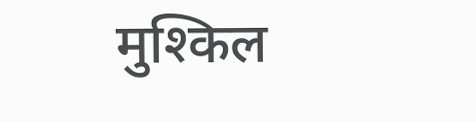मुश्किल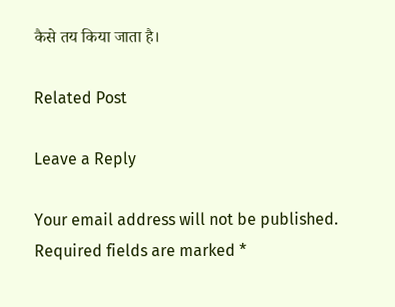कैसे तय किया जाता है।

Related Post

Leave a Reply

Your email address will not be published. Required fields are marked *